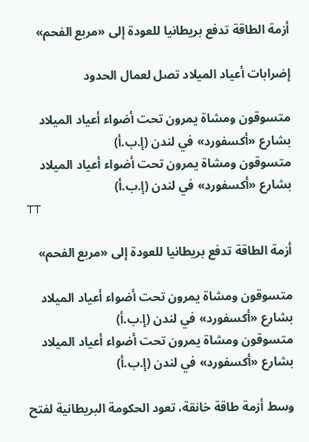أزمة الطاقة تدفع بريطانيا للعودة إلى «مربع الفحم»

إضرابات أعياد الميلاد تصل لعمال الحدود

متسوقون ومشاة يمرون تحت أضواء أعياد الميلاد بشارع «أكسفورد» في لندن (إ.ب.أ)
متسوقون ومشاة يمرون تحت أضواء أعياد الميلاد بشارع «أكسفورد» في لندن (إ.ب.أ)
TT

أزمة الطاقة تدفع بريطانيا للعودة إلى «مربع الفحم»

متسوقون ومشاة يمرون تحت أضواء أعياد الميلاد بشارع «أكسفورد» في لندن (إ.ب.أ)
متسوقون ومشاة يمرون تحت أضواء أعياد الميلاد بشارع «أكسفورد» في لندن (إ.ب.أ)

وسط أزمة طاقة خانقة، تعود الحكومة البريطانية لفتح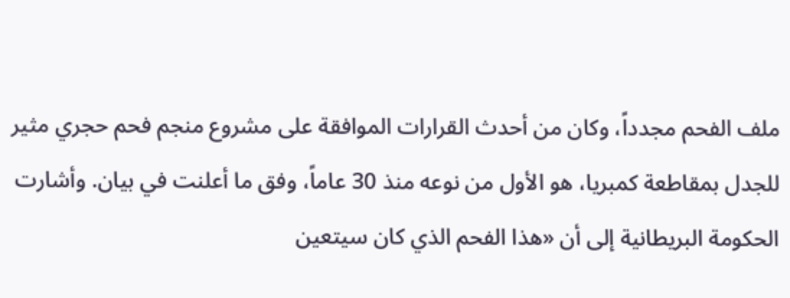ملف الفحم مجدداً، وكان من أحدث القرارات الموافقة على مشروع منجم فحم حجري مثير للجدل بمقاطعة كمبريا، هو الأول من نوعه منذ 30 عاماً، وفق ما أعلنت في بيان. وأشارت الحكومة البريطانية إلى أن «هذا الفحم الذي كان سيتعين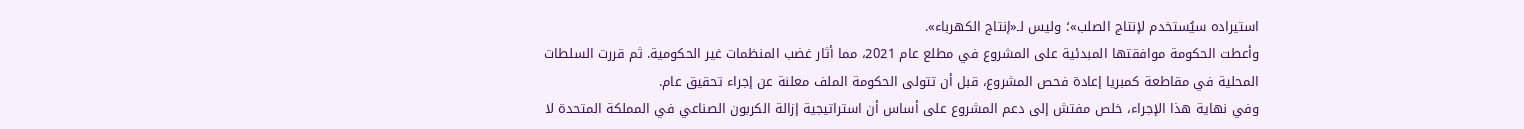استيراده سيُستخدم لإنتاج الصلب»؛ وليس لـ«إنتاج الكهرباء».
وأعطت الحكومة موافقتها المبدئية على المشروع في مطلع عام 2021، مما أثار غضب المنظمات غير الحكومية. ثم قررت السلطات المحلية في مقاطعة كمبريا إعادة فحص المشروع، قبل أن تتولى الحكومة الملف معلنة عن إجراء تحقيق عام.
وفي نهاية هذا الإجراء، خلص مفتش إلى دعم المشروع على أساس أن استراتيجية إزالة الكربون الصناعي في المملكة المتحدة لا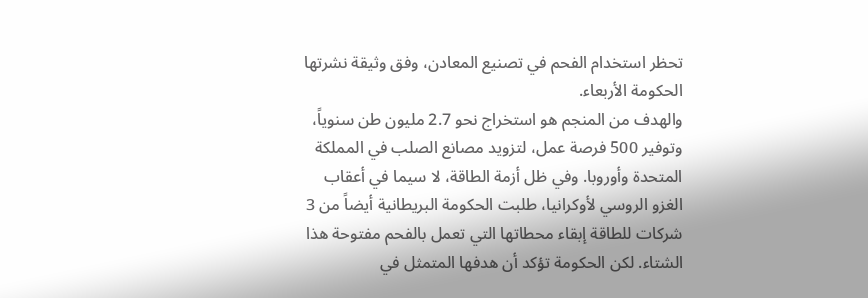تحظر استخدام الفحم في تصنيع المعادن، وفق وثيقة نشرتها الحكومة الأربعاء.
والهدف من المنجم هو استخراج نحو 2.7 مليون طن سنوياً، وتوفير 500 فرصة عمل، لتزويد مصانع الصلب في المملكة المتحدة وأوروبا. وفي ظل أزمة الطاقة، لا سيما في أعقاب الغزو الروسي لأوكرانيا، طلبت الحكومة البريطانية أيضاً من 3 شركات للطاقة إبقاء محطاتها التي تعمل بالفحم مفتوحة هذا الشتاء. لكن الحكومة تؤكد أن هدفها المتمثل في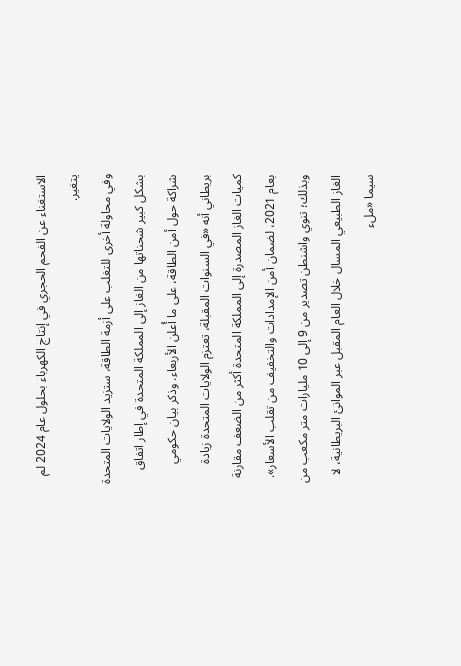الاستغناء عن الفحم الحجري في إنتاج الكهرباء بحلول عام 2024 لم يتغير.
وفي محاولة أخرى للتغلب على أزمة الطاقة، ستزيد الولايات المتحدة بشكل كبير شحناتها من الغاز إلى المملكة المتحدة في إطار اتفاق شراكة حول أمن الطاقة، على ما أُعلن الأربعاء. وذكر بيان حكومي بريطاني أنه «في السنوات المقبلة، تعتزم الولايات المتحدة زيادة كميات الغاز المصدرة إلى المملكة المتحدة أكثر من الضعف مقارنة بعام 2021، لضمان أمن الإمدادات والتخفيف من تقلب الأسعار».
وبذلك؛ تنوي واشنطن تصدير من 9 إلى 10 مليارات متر مكعب من الغاز الطبيعي المسال خلال العام المقبل عبر الموانئ البريطانية، لا سيما «ملء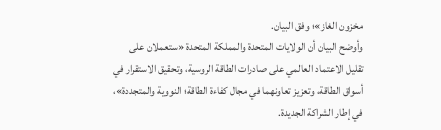مخزون الغاز»؛ وفق البيان.
وأوضح البيان أن الولايات المتحدة والمملكة المتحدة «ستعملان على تقليل الاعتماد العالمي على صادرات الطاقة الروسية، وتحقيق الاستقرار في أسواق الطاقة، وتعزيز تعاونهما في مجال كفاءة الطاقة؛ النووية والمتجددة»، في إطار الشراكة الجديدة.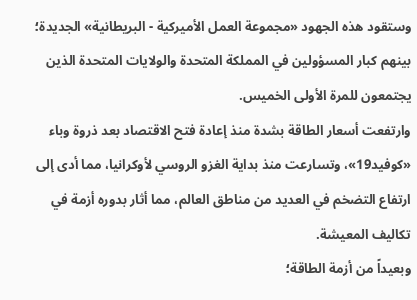وستقود هذه الجهود «مجموعة العمل الأميركية - البريطانية» الجديدة؛ بينهم كبار المسؤولين في المملكة المتحدة والولايات المتحدة الذين يجتمعون للمرة الأولى الخميس.
وارتفعت أسعار الطاقة بشدة منذ إعادة فتح الاقتصاد بعد ذروة وباء «كوفيد19»، وتسارعت منذ بداية الغزو الروسي لأوكرانيا، مما أدى إلى ارتفاع التضخم في العديد من مناطق العالم، مما أثار بدوره أزمة في تكاليف المعيشة.
وبعيداً من أزمة الطاقة؛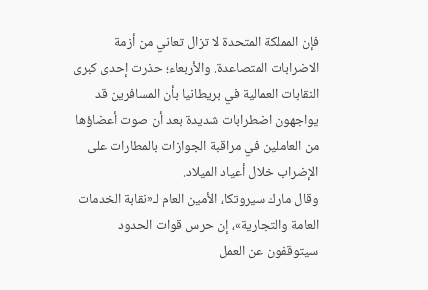فإن المملكة المتحدة لا تزال تعاني من أزمة الاضرابات المتصاعدة. والأربعاء؛ حذرت إحدى كبرى النقابات العمالية في بريطانيا بأن المسافرين قد يواجهون اضطرابات شديدة بعد أن صوت أعضاؤها من العاملين في مراقبة الجوازات بالمطارات على الإضراب خلال أعياد الميلاد.
وقال مارك سيروتكا، الأمين العام لـ«نقابة الخدمات العامة والتجارية»، إن حرس قوات الحدود سيتوقفون عن العمل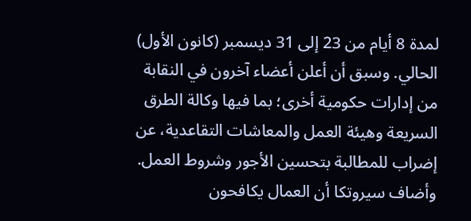لمدة 8 أيام من 23 إلى 31 ديسمبر (كانون الأول) الحالي. وسبق أن أعلن أعضاء آخرون في النقابة من إدارات حكومية أخرى؛ بما فيها وكالة الطرق السريعة وهيئة العمل والمعاشات التقاعدية، عن إضراب للمطالبة بتحسين الأجور وشروط العمل.
وأضاف سيروتكا أن العمال يكافحون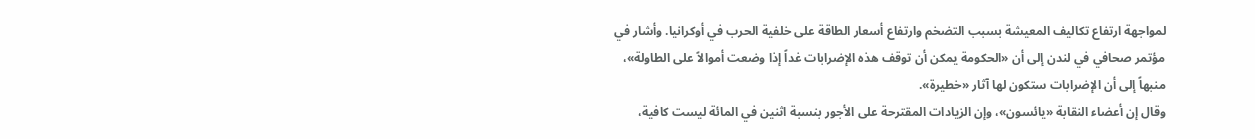لمواجهة ارتفاع تكاليف المعيشة بسبب التضخم وارتفاع أسعار الطاقة على خلفية الحرب في أوكرانيا. وأشار في مؤتمر صحافي في لندن إلى أن «الحكومة يمكن أن توقف هذه الإضرابات غداً إذا وضعت أموالاً على الطاولة»، منبهاً إلى أن الإضرابات ستكون لها آثار «خطيرة».
وقال إن أعضاء النقابة «يائسون»، وإن الزيادات المقترحة على الأجور بنسبة اثنين في المائة ليست كافية،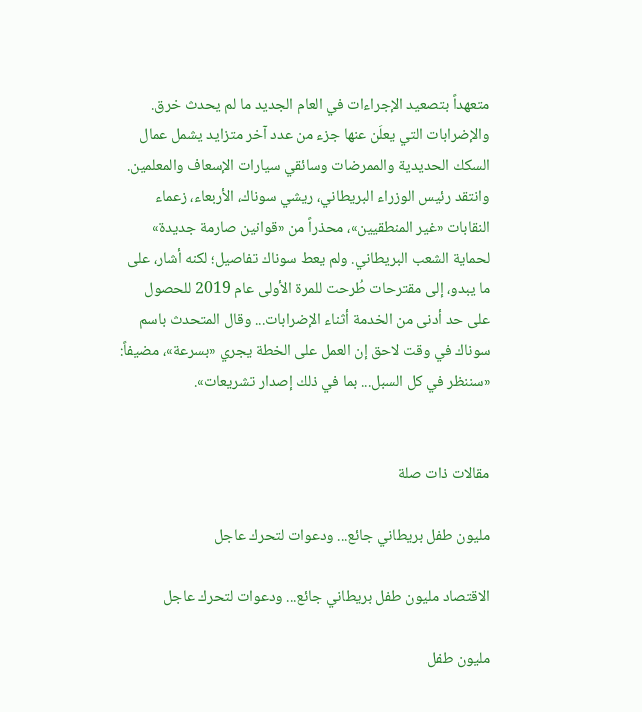متعهداً بتصعيد الإجراءات في العام الجديد ما لم يحدث خرق.
والإضرابات التي يعلَن عنها جزء من عدد آخر متزايد يشمل عمال السكك الحديدية والممرضات وسائقي سيارات الإسعاف والمعلمين.
وانتقد رئيس الوزراء البريطاني، ريشي سوناك، الأربعاء، زعماء النقابات «غير المنطقيين»، محذراً من «قوانين صارمة جديدة» لحماية الشعب البريطاني. ولم يعط سوناك تفاصيل؛ لكنه أشار، على ما يبدو، إلى مقترحات طُرحت للمرة الأولى عام 2019 للحصول على حد أدنى من الخدمة أثناء الإضرابات... وقال المتحدث باسم سوناك في وقت لاحق إن العمل على الخطة يجري «بسرعة»، مضيفاً: «سننظر في كل السبل... بما في ذلك إصدار تشريعات».


مقالات ذات صلة

مليون طفل بريطاني جائع... ودعوات لتحرك عاجل

الاقتصاد مليون طفل بريطاني جائع... ودعوات لتحرك عاجل

مليون طفل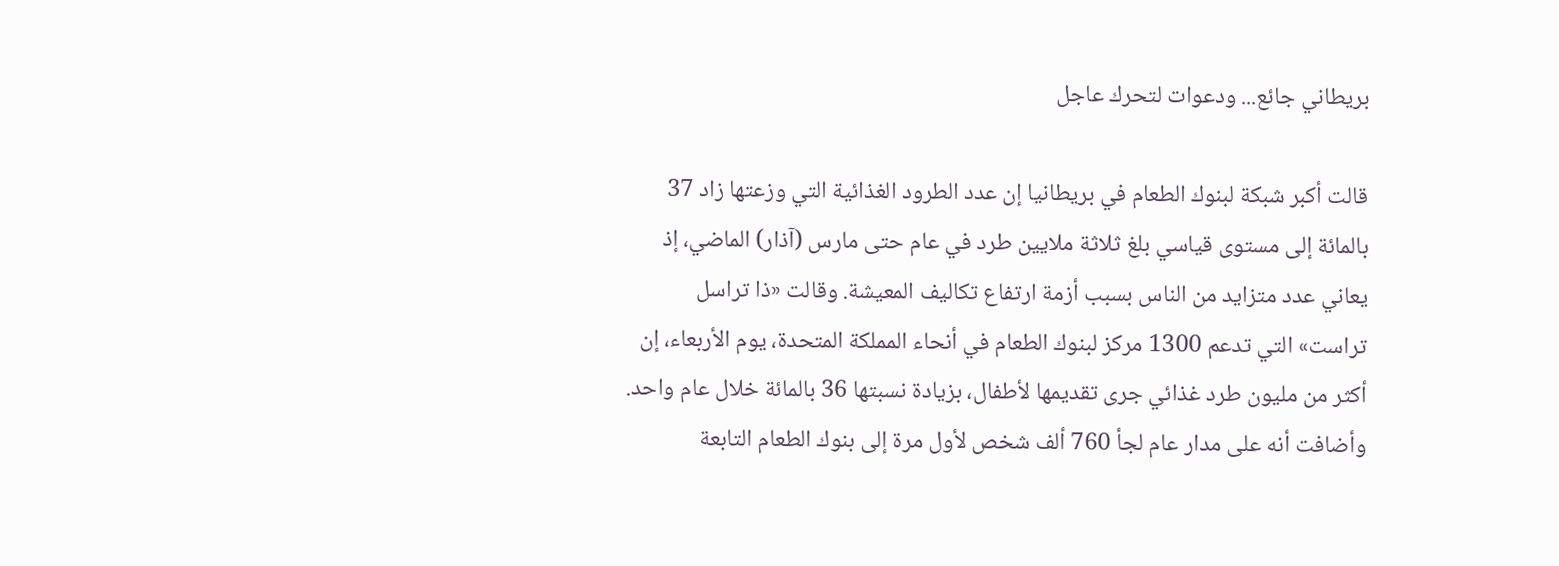بريطاني جائع... ودعوات لتحرك عاجل

قالت أكبر شبكة لبنوك الطعام في بريطانيا إن عدد الطرود الغذائية التي وزعتها زاد 37 بالمائة إلى مستوى قياسي بلغ ثلاثة ملايين طرد في عام حتى مارس (آذار) الماضي، إذ يعاني عدد متزايد من الناس بسبب أزمة ارتفاع تكاليف المعيشة. وقالت «ذا تراسل تراست» التي تدعم 1300 مركز لبنوك الطعام في أنحاء المملكة المتحدة، يوم الأربعاء، إن أكثر من مليون طرد غذائي جرى تقديمها لأطفال، بزيادة نسبتها 36 بالمائة خلال عام واحد. وأضافت أنه على مدار عام لجأ 760 ألف شخص لأول مرة إلى بنوك الطعام التابعة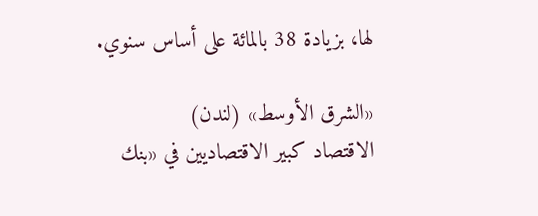لها، بزيادة 38 بالمائة على أساس سنوي.

«الشرق الأوسط» (لندن)
الاقتصاد كبير الاقتصاديين في «بنك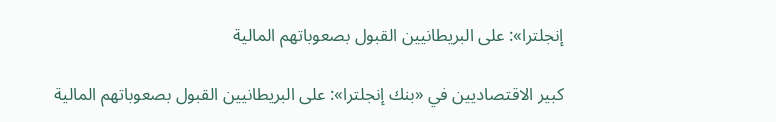إنجلترا»: على البريطانيين القبول بصعوباتهم المالية

كبير الاقتصاديين في «بنك إنجلترا»: على البريطانيين القبول بصعوباتهم المالية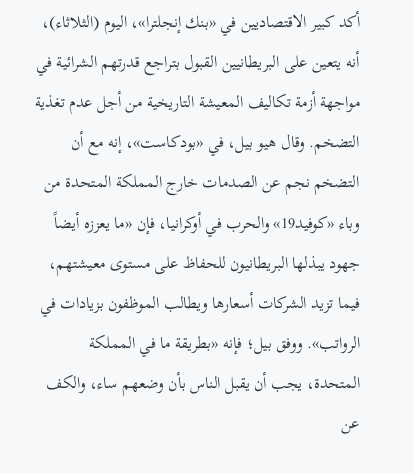أكد كبير الاقتصاديين في «بنك إنجلترا»، اليوم (الثلاثاء)، أنه يتعين على البريطانيين القبول بتراجع قدرتهم الشرائية في مواجهة أزمة تكاليف المعيشة التاريخية من أجل عدم تغذية التضخم. وقال هيو بيل، في «بودكاست»، إنه مع أن التضخم نجم عن الصدمات خارج المملكة المتحدة من وباء «كوفيد19» والحرب في أوكرانيا، فإن «ما يعززه أيضاً جهود يبذلها البريطانيون للحفاظ على مستوى معيشتهم، فيما تزيد الشركات أسعارها ويطالب الموظفون بزيادات في الرواتب». ووفق بيل؛ فإنه «بطريقة ما في المملكة المتحدة، يجب أن يقبل الناس بأن وضعهم ساء، والكف عن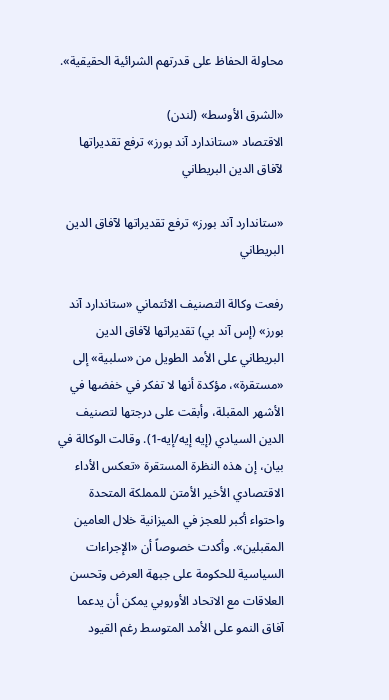محاولة الحفاظ على قدرتهم الشرائية الحقيقية».

«الشرق الأوسط» (لندن)
الاقتصاد «ستاندارد آند بورز» ترفع تقديراتها لآفاق الدين البريطاني

«ستاندارد آند بورز» ترفع تقديراتها لآفاق الدين البريطاني

رفعت وكالة التصنيف الائتماني «ستاندارد آند بورز» (إس آند بي) تقديراتها لآفاق الدين البريطاني على الأمد الطويل من «سلبية» إلى «مستقرة»، مؤكدة أنها لا تفكر في خفضها في الأشهر المقبلة، وأبقت على درجتها لتصنيف الدين السيادي (إيه إيه/إيه-1). وقالت الوكالة في بيان، إن هذه النظرة المستقرة «تعكس الأداء الاقتصادي الأخير الأمتن للمملكة المتحدة واحتواء أكبر للعجز في الميزانية خلال العامين المقبلين». وأكدت خصوصاً أن «الإجراءات السياسية للحكومة على جبهة العرض وتحسن العلاقات مع الاتحاد الأوروبي يمكن أن يدعما آفاق النمو على الأمد المتوسط رغم القيود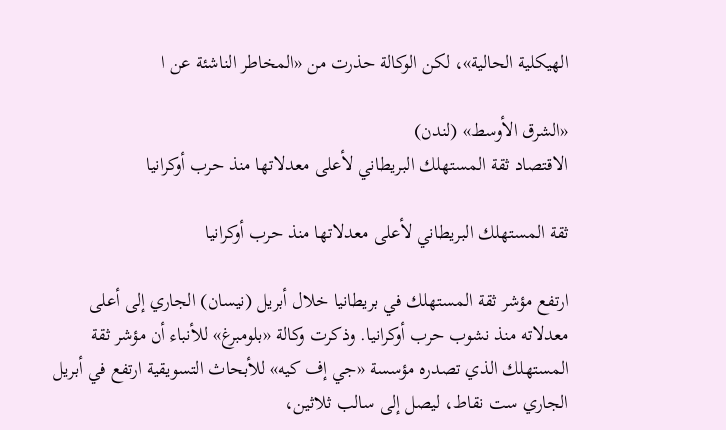الهيكلية الحالية»، لكن الوكالة حذرت من «المخاطر الناشئة عن ا

«الشرق الأوسط» (لندن)
الاقتصاد ثقة المستهلك البريطاني لأعلى معدلاتها منذ حرب أوكرانيا

ثقة المستهلك البريطاني لأعلى معدلاتها منذ حرب أوكرانيا

ارتفع مؤشر ثقة المستهلك في بريطانيا خلال أبريل (نيسان) الجاري إلى أعلى معدلاته منذ نشوب حرب أوكرانيا. وذكرت وكالة «بلومبرغ» للأنباء أن مؤشر ثقة المستهلك الذي تصدره مؤسسة «جي إف كيه» للأبحاث التسويقية ارتفع في أبريل الجاري ست نقاط، ليصل إلى سالب ثلاثين،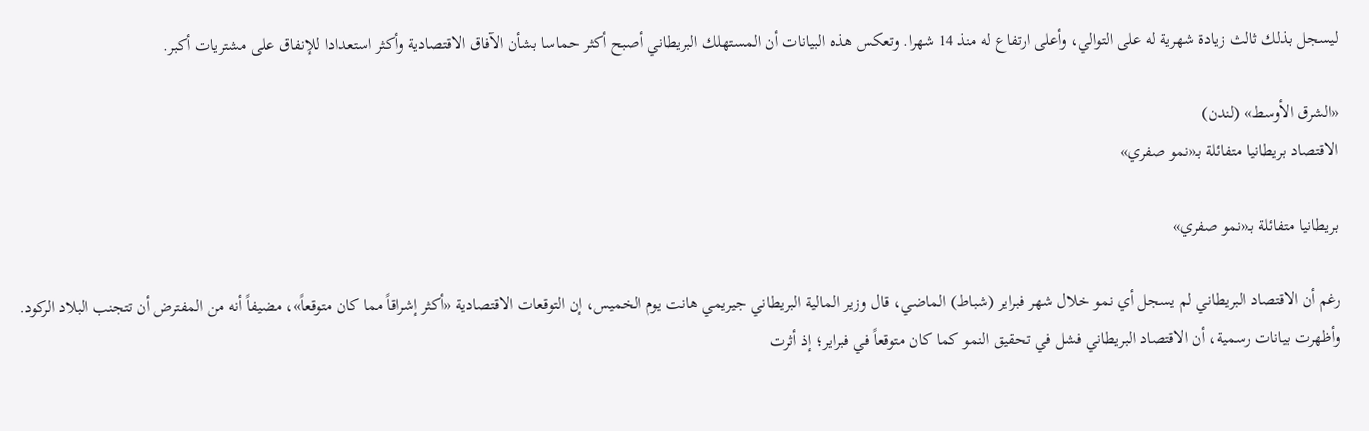ليسجل بذلك ثالث زيادة شهرية له على التوالي، وأعلى ارتفاع له منذ 14 شهرا. وتعكس هذه البيانات أن المستهلك البريطاني أصبح أكثر حماسا بشأن الآفاق الاقتصادية وأكثر استعدادا للإنفاق على مشتريات أكبر.

«الشرق الأوسط» (لندن)
الاقتصاد بريطانيا متفائلة بـ«نمو صفري»

بريطانيا متفائلة بـ«نمو صفري»

رغم أن الاقتصاد البريطاني لم يسجل أي نمو خلال شهر فبراير (شباط) الماضي، قال وزير المالية البريطاني جيريمي هانت يوم الخميس، إن التوقعات الاقتصادية «أكثر إشراقاً مما كان متوقعاً»، مضيفاً أنه من المفترض أن تتجنب البلاد الركود. وأظهرت بيانات رسمية، أن الاقتصاد البريطاني فشل في تحقيق النمو كما كان متوقعاً في فبراير؛ إذ أثرت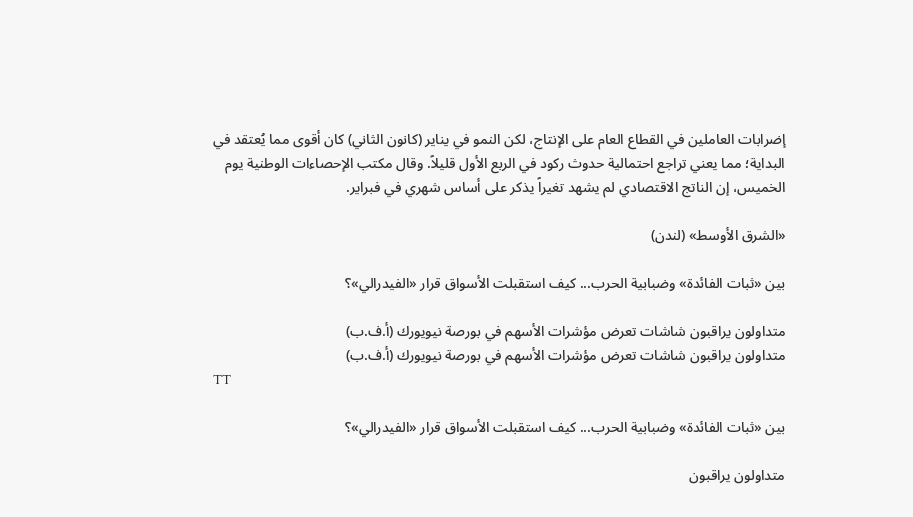إضرابات العاملين في القطاع العام على الإنتاج، لكن النمو في يناير (كانون الثاني) كان أقوى مما يُعتقد في البداية؛ مما يعني تراجع احتمالية حدوث ركود في الربع الأول قليلاً. وقال مكتب الإحصاءات الوطنية يوم الخميس، إن الناتج الاقتصادي لم يشهد تغيراً يذكر على أساس شهري في فبراير.

«الشرق الأوسط» (لندن)

بين «ثبات الفائدة» وضبابية الحرب... كيف استقبلت الأسواق قرار «الفيدرالي»؟

متداولون يراقبون شاشات تعرض مؤشرات الأسهم في بورصة نيويورك (أ.ف.ب)
متداولون يراقبون شاشات تعرض مؤشرات الأسهم في بورصة نيويورك (أ.ف.ب)
TT

بين «ثبات الفائدة» وضبابية الحرب... كيف استقبلت الأسواق قرار «الفيدرالي»؟

متداولون يراقبون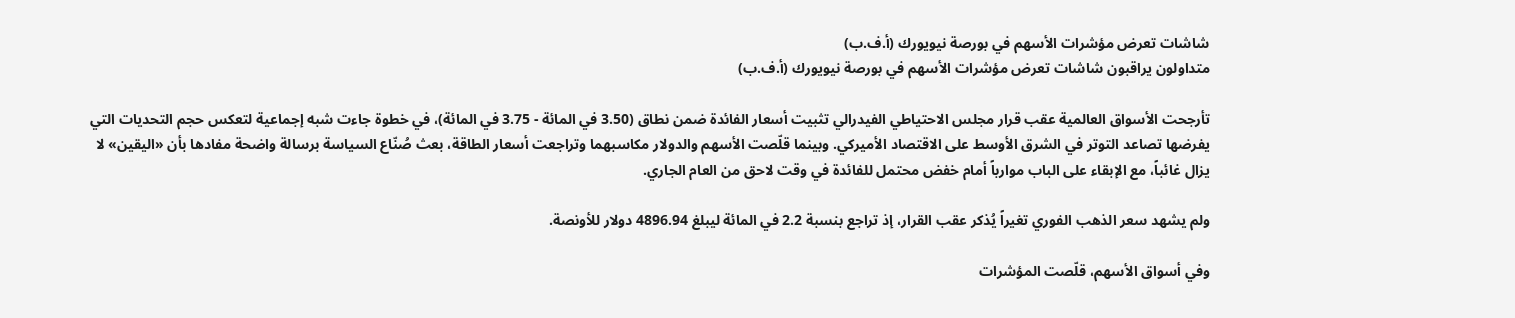شاشات تعرض مؤشرات الأسهم في بورصة نيويورك (أ.ف.ب)
متداولون يراقبون شاشات تعرض مؤشرات الأسهم في بورصة نيويورك (أ.ف.ب)

تأرجحت الأسواق العالمية عقب قرار مجلس الاحتياطي الفيدرالي تثبيت أسعار الفائدة ضمن نطاق (3.50 في المائة - 3.75 في المائة)، في خطوة جاءت شبه إجماعية لتعكس حجم التحديات التي يفرضها تصاعد التوتر في الشرق الأوسط على الاقتصاد الأميركي. وبينما قلّصت الأسهم والدولار مكاسبهما وتراجعت أسعار الطاقة، بعث صُنّاع السياسة برسالة واضحة مفادها بأن «اليقين» لا يزال غائباً، مع الإبقاء على الباب موارباً أمام خفض محتمل للفائدة في وقت لاحق من العام الجاري.

ولم يشهد سعر الذهب الفوري تغيراً يُذكر عقب القرار، إذ تراجع بنسبة 2.2 في المائة ليبلغ 4896.94 دولار للأونصة.

وفي أسواق الأسهم، قلّصت المؤشرات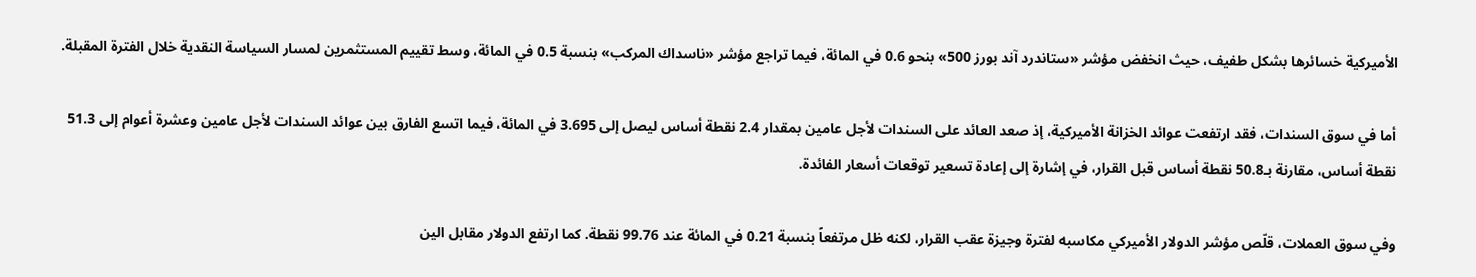الأميركية خسائرها بشكل طفيف، حيث انخفض مؤشر «ستاندرد آند بورز 500» بنحو 0.6 في المائة، فيما تراجع مؤشر «ناسداك المركب» بنسبة 0.5 في المائة، وسط تقييم المستثمرين لمسار السياسة النقدية خلال الفترة المقبلة.

أما في سوق السندات، فقد ارتفعت عوائد الخزانة الأميركية، إذ صعد العائد على السندات لأجل عامين بمقدار 2.4 نقطة أساس ليصل إلى 3.695 في المائة، فيما اتسع الفارق بين عوائد السندات لأجل عامين وعشرة أعوام إلى 51.3 نقطة أساس، مقارنة بـ50.8 نقطة أساس قبل القرار، في إشارة إلى إعادة تسعير توقعات أسعار الفائدة.

وفي سوق العملات، قلّص مؤشر الدولار الأميركي مكاسبه لفترة وجيزة عقب القرار، لكنه ظل مرتفعاً بنسبة 0.21 في المائة عند 99.76 نقطة. كما ارتفع الدولار مقابل الين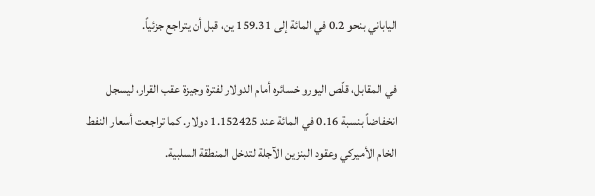الياباني بنحو 0.2 في المائة إلى 159.31 ين، قبل أن يتراجع جزئياً.

في المقابل، قلّص اليورو خسائره أمام الدولار لفترة وجيزة عقب القرار، ليسجل انخفاضاً بنسبة 0.16 في المائة عند 1.152425 دولار. كما تراجعت أسعار النفط الخام الأميركي وعقود البنزين الآجلة لتدخل المنطقة السلبية.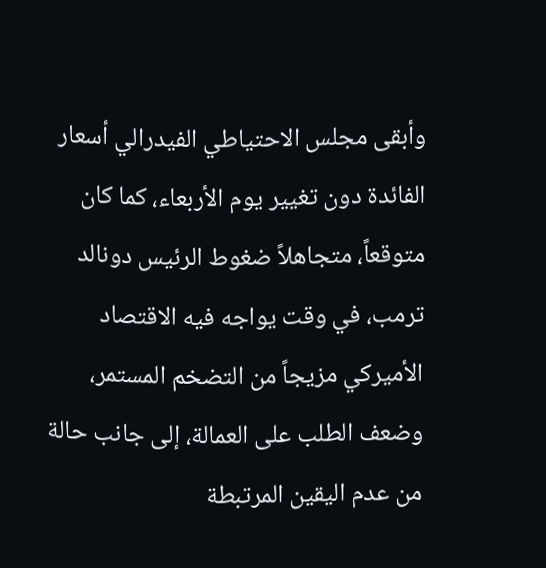وأبقى مجلس الاحتياطي الفيدرالي أسعار الفائدة دون تغيير يوم الأربعاء، كما كان متوقعاً، متجاهلاً ضغوط الرئيس دونالد ترمب، في وقت يواجه فيه الاقتصاد الأميركي مزيجاً من التضخم المستمر، وضعف الطلب على العمالة، إلى جانب حالة من عدم اليقين المرتبطة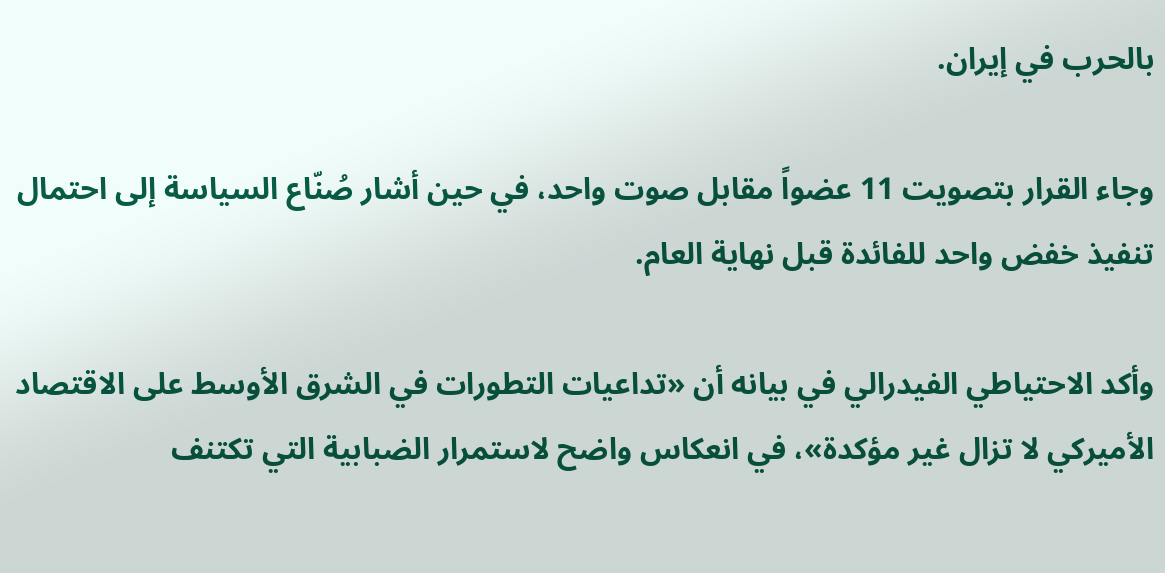بالحرب في إيران.

وجاء القرار بتصويت 11 عضواً مقابل صوت واحد، في حين أشار صُنّاع السياسة إلى احتمال تنفيذ خفض واحد للفائدة قبل نهاية العام.

وأكد الاحتياطي الفيدرالي في بيانه أن «تداعيات التطورات في الشرق الأوسط على الاقتصاد الأميركي لا تزال غير مؤكدة»، في انعكاس واضح لاستمرار الضبابية التي تكتنف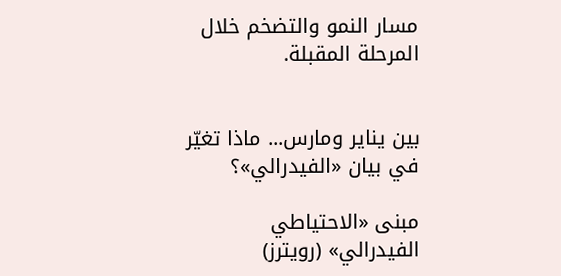مسار النمو والتضخم خلال المرحلة المقبلة.


بين يناير ومارس... ماذا تغيّر في بيان «الفيدرالي»؟

مبنى «الاحتياطي الفيدرالي» (رويترز)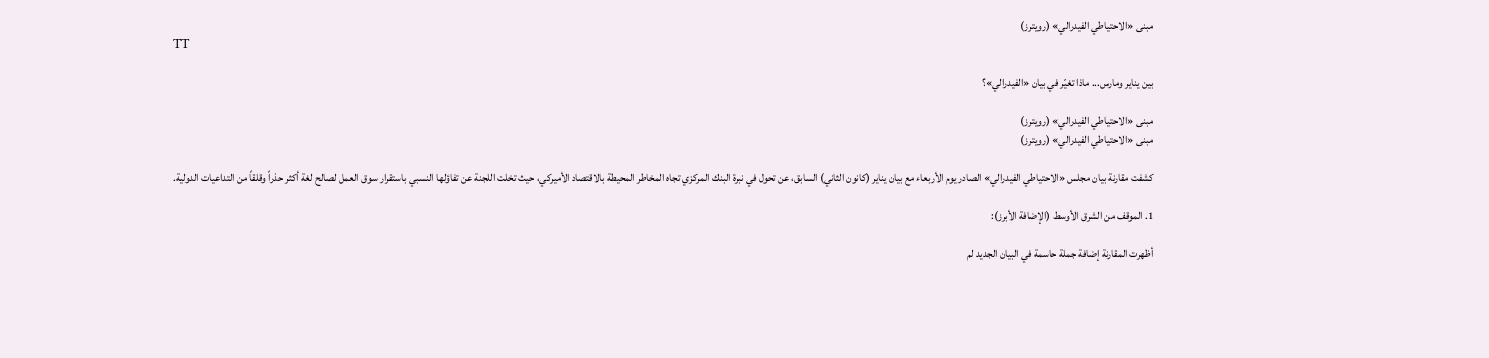مبنى «الاحتياطي الفيدرالي» (رويترز)
TT

بين يناير ومارس... ماذا تغيّر في بيان «الفيدرالي»؟

مبنى «الاحتياطي الفيدرالي» (رويترز)
مبنى «الاحتياطي الفيدرالي» (رويترز)

كشفت مقارنة بيان مجلس «الاحتياطي الفيدرالي» الصادر يوم الأربعاء مع بيان يناير (كانون الثاني) السابق، عن تحول في نبرة البنك المركزي تجاه المخاطر المحيطة بالاقتصاد الأميركي، حيث تخلت اللجنة عن تفاؤلها النسبي باستقرار سوق العمل لصالح لغة أكثر حذراً وقلقاً من التداعيات الدولية.

1. الموقف من الشرق الأوسط (الإضافة الأبرز):

أظهرت المقارنة إضافة جملة حاسمة في البيان الجديد لم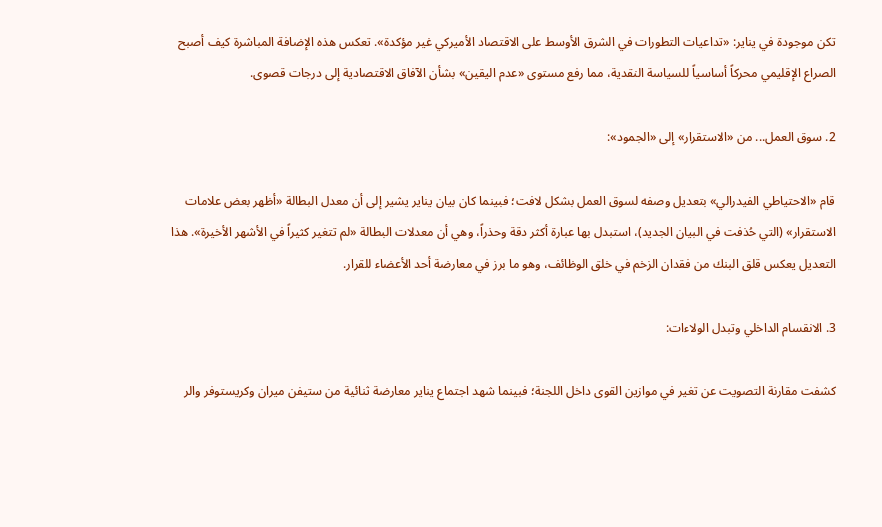تكن موجودة في يناير: «تداعيات التطورات في الشرق الأوسط على الاقتصاد الأميركي غير مؤكدة». تعكس هذه الإضافة المباشرة كيف أصبح الصراع الإقليمي محركاً أساسياً للسياسة النقدية، مما رفع مستوى «عدم اليقين» بشأن الآفاق الاقتصادية إلى درجات قصوى.

2. سوق العمل... من «الاستقرار» إلى «الجمود»:

قام «الاحتياطي الفيدرالي» بتعديل وصفه لسوق العمل بشكل لافت؛ فبينما كان بيان يناير يشير إلى أن معدل البطالة «أظهر بعض علامات الاستقرار» (التي حُذفت في البيان الجديد)، استبدل بها عبارة أكثر دقة وحذراً، وهي أن معدلات البطالة «لم تتغير كثيراً في الأشهر الأخيرة». هذا التعديل يعكس قلق البنك من فقدان الزخم في خلق الوظائف، وهو ما برز في معارضة أحد الأعضاء للقرار.

3. الانقسام الداخلي وتبدل الولاءات:

كشفت مقارنة التصويت عن تغير في موازين القوى داخل اللجنة؛ فبينما شهد اجتماع يناير معارضة ثنائية من ستيفن ميران وكريستوفر والر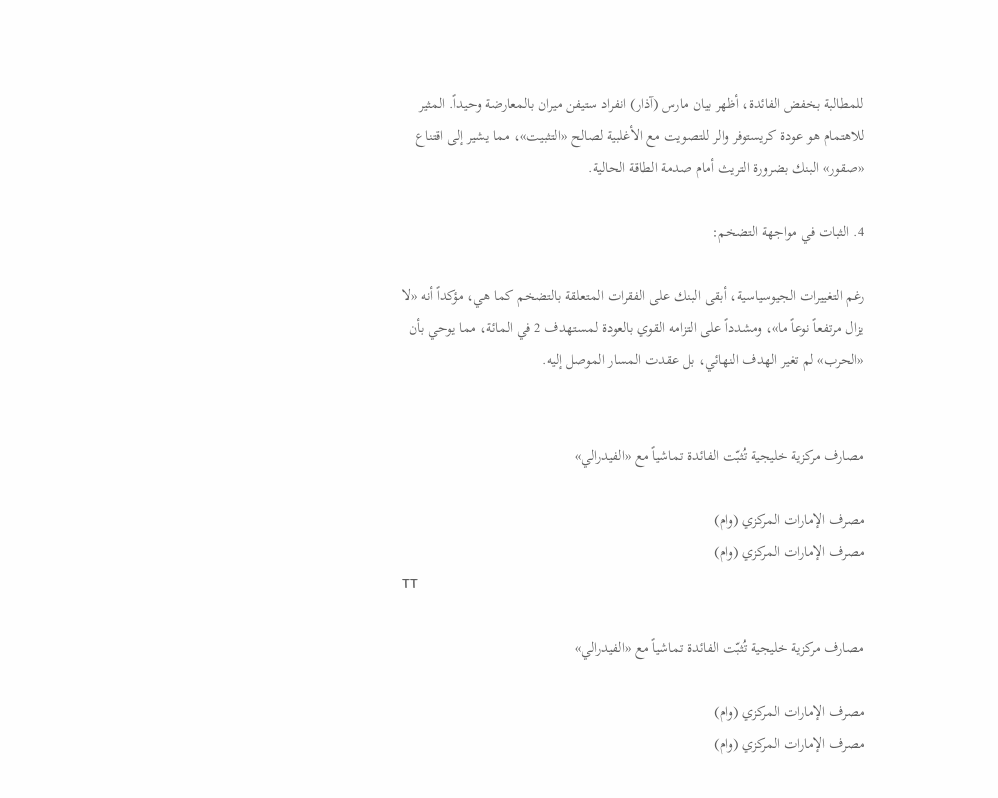للمطالبة بخفض الفائدة، أظهر بيان مارس (آذار) انفراد ستيفن ميران بالمعارضة وحيداً. المثير للاهتمام هو عودة كريستوفر والر للتصويت مع الأغلبية لصالح «التثبيت»، مما يشير إلى اقتناع «صقور» البنك بضرورة التريث أمام صدمة الطاقة الحالية.

4. الثبات في مواجهة التضخم:

رغم التغييرات الجيوسياسية، أبقى البنك على الفقرات المتعلقة بالتضخم كما هي، مؤكداً أنه «لا يزال مرتفعاً نوعاً ما»، ومشدداً على التزامه القوي بالعودة لمستهدف 2 في المائة، مما يوحي بأن «الحرب» لم تغير الهدف النهائي، بل عقدت المسار الموصل إليه.


مصارف مركزية خليجية تُثبّت الفائدة تماشياً مع «الفيدرالي»

مصرف الإمارات المركزي (وام)
مصرف الإمارات المركزي (وام)
TT

مصارف مركزية خليجية تُثبّت الفائدة تماشياً مع «الفيدرالي»

مصرف الإمارات المركزي (وام)
مصرف الإمارات المركزي (وام)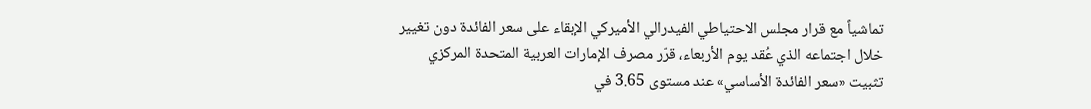تماشياً مع قرار مجلس الاحتياطي الفيدرالي الأميركي الإبقاء على سعر الفائدة دون تغيير خلال اجتماعه الذي عُقد يوم الأربعاء، قرّر مصرف الإمارات العربية المتحدة المركزي تثبيت «سعر الفائدة الأساسي» عند مستوى 3.65 في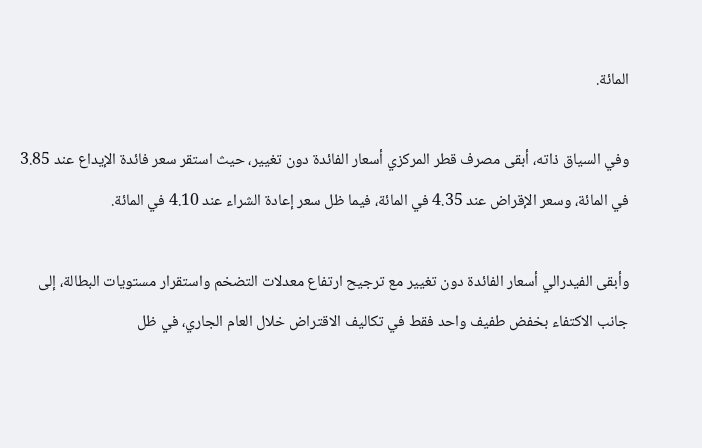المائة.

وفي السياق ذاته، أبقى مصرف قطر المركزي أسعار الفائدة دون تغيير، حيث استقر سعر فائدة الإيداع عند 3.85 في المائة، وسعر الإقراض عند 4.35 في المائة، فيما ظل سعر إعادة الشراء عند 4.10 في المائة.

وأبقى الفيدرالي أسعار الفائدة دون تغيير مع ترجيح ارتفاع معدلات التضخم واستقرار مستويات البطالة، إلى جانب الاكتفاء بخفض طفيف واحد فقط في تكاليف الاقتراض خلال العام الجاري، في ظل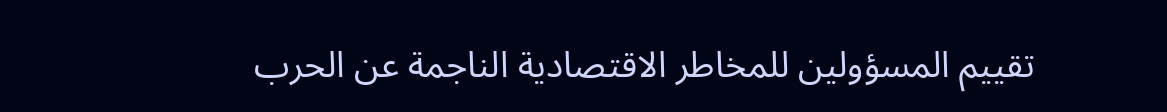تقييم المسؤولين للمخاطر الاقتصادية الناجمة عن الحرب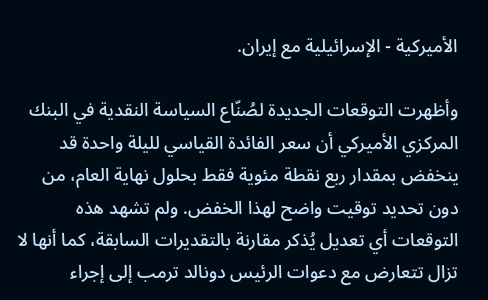الأميركية - الإسرائيلية مع إيران.

وأظهرت التوقعات الجديدة لصُنّاع السياسة النقدية في البنك المركزي الأميركي أن سعر الفائدة القياسي لليلة واحدة قد ينخفض بمقدار ربع نقطة مئوية فقط بحلول نهاية العام، من دون تحديد توقيت واضح لهذا الخفض. ولم تشهد هذه التوقعات أي تعديل يُذكر مقارنة بالتقديرات السابقة، كما أنها لا تزال تتعارض مع دعوات الرئيس دونالد ترمب إلى إجراء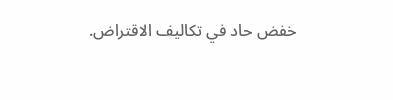خفض حاد في تكاليف الاقتراض.